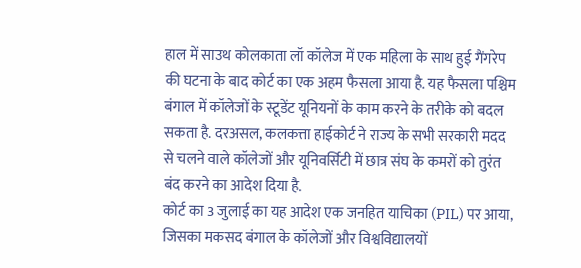हाल में साउथ कोलकाता लॉ कॉलेज में एक महिला के साथ हुई गैंगरेप की घटना के बाद कोर्ट का एक अहम फैसला आया है. यह फैसला पश्चिम बंगाल में कॉलेजों के स्टूडेंट यूनियनों के काम करने के तरीके को बदल सकता है. दरअसल, कलकत्ता हाईकोर्ट ने राज्य के सभी सरकारी मदद से चलने वाले कॉलेजों और यूनिवर्सिटी में छात्र संघ के कमरों को तुरंत बंद करने का आदेश दिया है.
कोर्ट का 3 जुलाई का यह आदेश एक जनहित याचिका (PIL) पर आया, जिसका मकसद बंगाल के कॉलेजों और विश्वविद्यालयों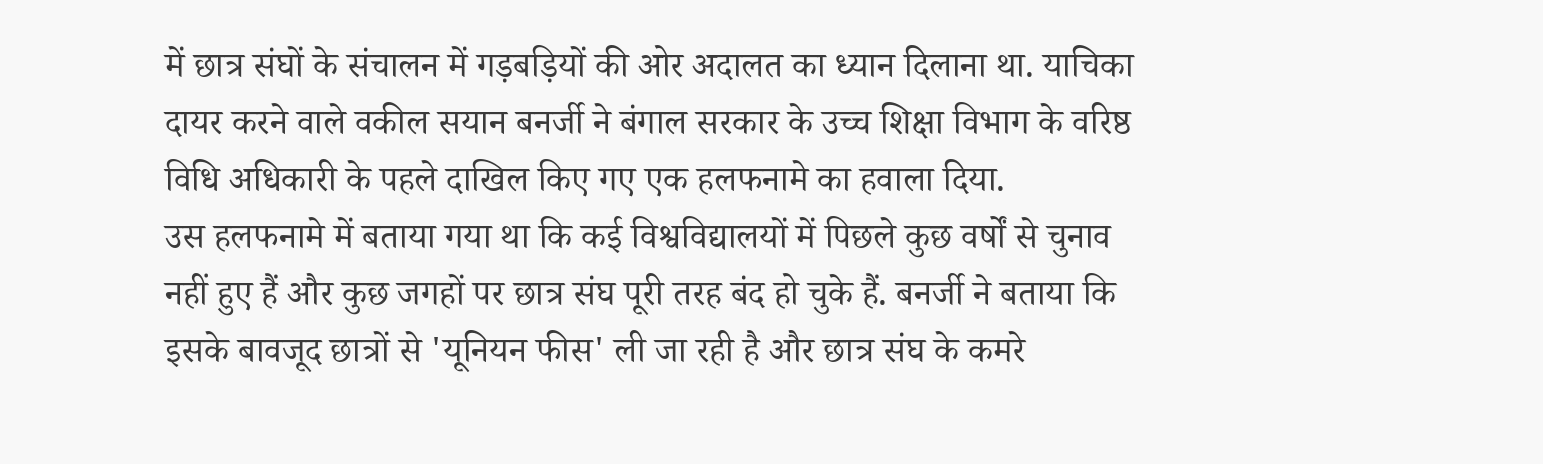में छात्र संघों के संचालन में गड़बड़ियों की ओर अदालत का ध्यान दिलाना था. याचिका दायर करने वाले वकील सयान बनर्जी ने बंगाल सरकार के उच्च शिक्षा विभाग के वरिष्ठ विधि अधिकारी के पहले दाखिल किए गए एक हलफनामे का हवाला दिया.
उस हलफनामे में बताया गया था कि कई विश्वविद्यालयों में पिछले कुछ वर्षों से चुनाव नहीं हुए हैं और कुछ जगहों पर छात्र संघ पूरी तरह बंद हो चुके हैं. बनर्जी ने बताया कि इसके बावजूद छात्रों से 'यूनियन फीस' ली जा रही है और छात्र संघ के कमरे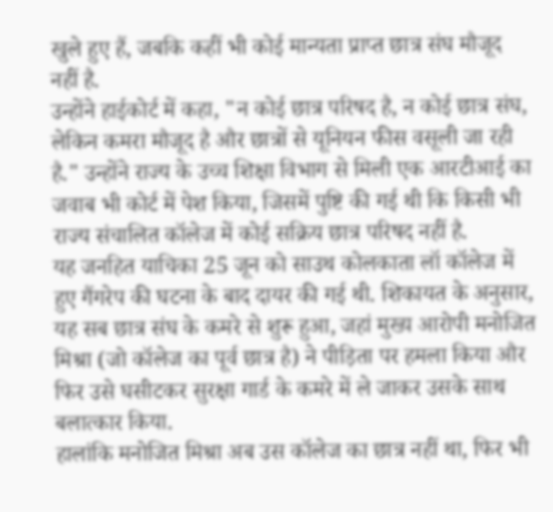खुले हुए हैं, जबकि कहीं भी कोई मान्यता प्राप्त छात्र संघ मौजूद नहीं है.
उन्होंने हाईकोर्ट में कहा, "न कोई छात्र परिषद है, न कोई छात्र संघ, लेकिन कमरा मौजूद है और छात्रों से यूनियन फीस वसूली जा रही है." उन्होंने राज्य के उच्च शिक्षा विभाग से मिली एक आरटीआई का जवाब भी कोर्ट में पेश किया, जिसमें पुष्टि की गई थी कि किसी भी राज्य संचालित कॉलेज में कोई सक्रिय छात्र परिषद नहीं है.
यह जनहित याचिका 25 जून को साउथ कोलकाता लॉ कॉलेज में हुए गैंगरेप की घटना के बाद दायर की गई थी. शिकायत के अनुसार, यह सब छात्र संघ के कमरे से शुरू हुआ, जहां मुख्य आरोपी मनोजित मिश्रा (जो कॉलेज का पूर्व छात्र है) ने पीड़िता पर हमला किया और फिर उसे घसीटकर सुरक्षा गार्ड के कमरे में ले जाकर उसके साथ बलात्कार किया.
हालांकि मनोजित मिश्रा अब उस कॉलेज का छात्र नहीं था, फिर भी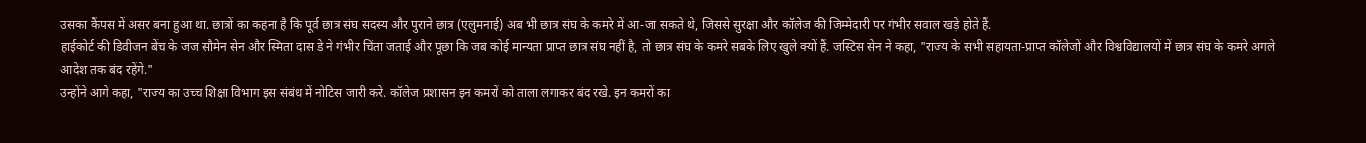उसका कैंपस में असर बना हुआ था. छात्रों का कहना है कि पूर्व छात्र संघ सदस्य और पुराने छात्र (एलुमनाई) अब भी छात्र संघ के कमरे में आ-जा सकते थे, जिससे सुरक्षा और कॉलेज की जिम्मेदारी पर गंभीर सवाल खड़े होते हैं.
हाईकोर्ट की डिवीजन बेंच के जज सौमेन सेन और स्मिता दास डे ने गंभीर चिंता जताई और पूछा कि जब कोई मान्यता प्राप्त छात्र संघ नहीं है, तो छात्र संघ के कमरे सबके लिए खुले क्यों हैं. जस्टिस सेन ने कहा, "राज्य के सभी सहायता-प्राप्त कॉलेजों और विश्वविद्यालयों में छात्र संघ के कमरे अगले आदेश तक बंद रहेंगे."
उन्होंने आगे कहा, "राज्य का उच्च शिक्षा विभाग इस संबंध में नोटिस जारी करे. कॉलेज प्रशासन इन कमरों को ताला लगाकर बंद रखे. इन कमरों का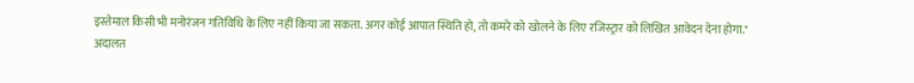इस्तेमाल किसी भी मनोरंजन गतिविधि के लिए नहीं किया जा सकता. अगर कोई आपात स्थिति हो, तो कमरे को खोलने के लिए रजिस्ट्रार को लिखित आवेदन देना होगा."
अदालत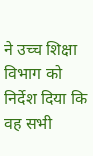ने उच्च शिक्षा विभाग को निर्देश दिया कि वह सभी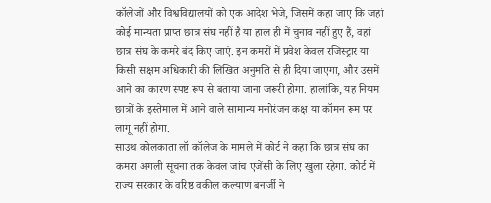कॉलेजों और विश्वविद्यालयों को एक आदेश भेजे, जिसमें कहा जाए कि जहां कोई मान्यता प्राप्त छात्र संघ नहीं है या हाल ही में चुनाव नहीं हुए हैं, वहां छात्र संघ के कमरे बंद किए जाएं. इन कमरों में प्रवेश केवल रजिस्ट्रार या किसी सक्षम अधिकारी की लिखित अनुमति से ही दिया जाएगा, और उसमें आने का कारण स्पष्ट रूप से बताया जाना जरूरी होगा. हालांकि, यह नियम छात्रों के इस्तेमाल में आने वाले सामान्य मनोरंजन कक्ष या कॉमन रूम पर लागू नहीं होगा.
साउथ कोलकाता लॉ कॉलेज के मामले में कोर्ट ने कहा कि छात्र संघ का कमरा अगली सूचना तक केवल जांच एजेंसी के लिए खुला रहेगा. कोर्ट में राज्य सरकार के वरिष्ठ वकील कल्याण बनर्जी ने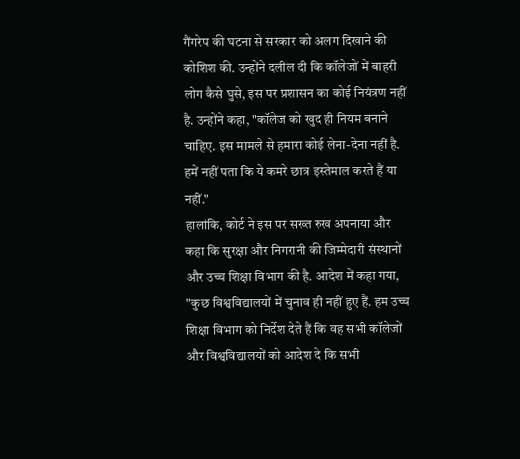गैंगरेप की घटना से सरकार को अलग दिखाने की कोशिश की. उन्होंने दलील दी कि कॉलेजों में बाहरी लोग कैसे घुसे, इस पर प्रशासन का कोई नियंत्रण नहीं है. उन्होंने कहा, "कॉलेज को खुद ही नियम बनाने चाहिए. इस मामले से हमारा कोई लेना-देना नहीं है. हमें नहीं पता कि ये कमरे छात्र इस्तेमाल करते हैं या नहीं."
हालांकि, कोर्ट ने इस पर सख्त रुख अपनाया और कहा कि सुरक्षा और निगरानी की जिम्मेदारी संस्थानों और उच्च शिक्षा विभाग की है. आदेश में कहा गया, "कुछ विश्वविद्यालयों में चुनाव ही नहीं हुए हैं. हम उच्च शिक्षा विभाग को निर्देश देते हैं कि वह सभी कॉलेजों और विश्वविद्यालयों को आदेश दे कि सभी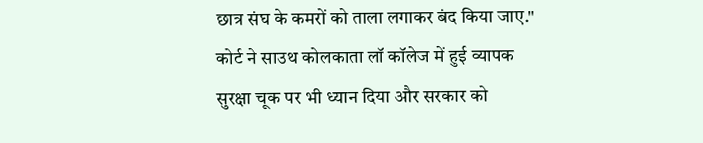छात्र संघ के कमरों को ताला लगाकर बंद किया जाए."
कोर्ट ने साउथ कोलकाता लॉ कॉलेज में हुई व्यापक सुरक्षा चूक पर भी ध्यान दिया और सरकार को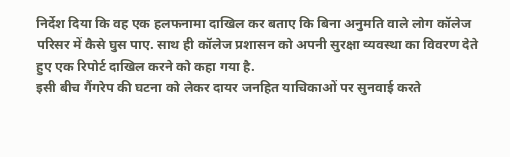निर्देश दिया कि वह एक हलफनामा दाखिल कर बताए कि बिना अनुमति वाले लोग कॉलेज परिसर में कैसे घुस पाए. साथ ही कॉलेज प्रशासन को अपनी सुरक्षा व्यवस्था का विवरण देते हुए एक रिपोर्ट दाखिल करने को कहा गया है.
इसी बीच गैंगरेप की घटना को लेकर दायर जनहित याचिकाओं पर सुनवाई करते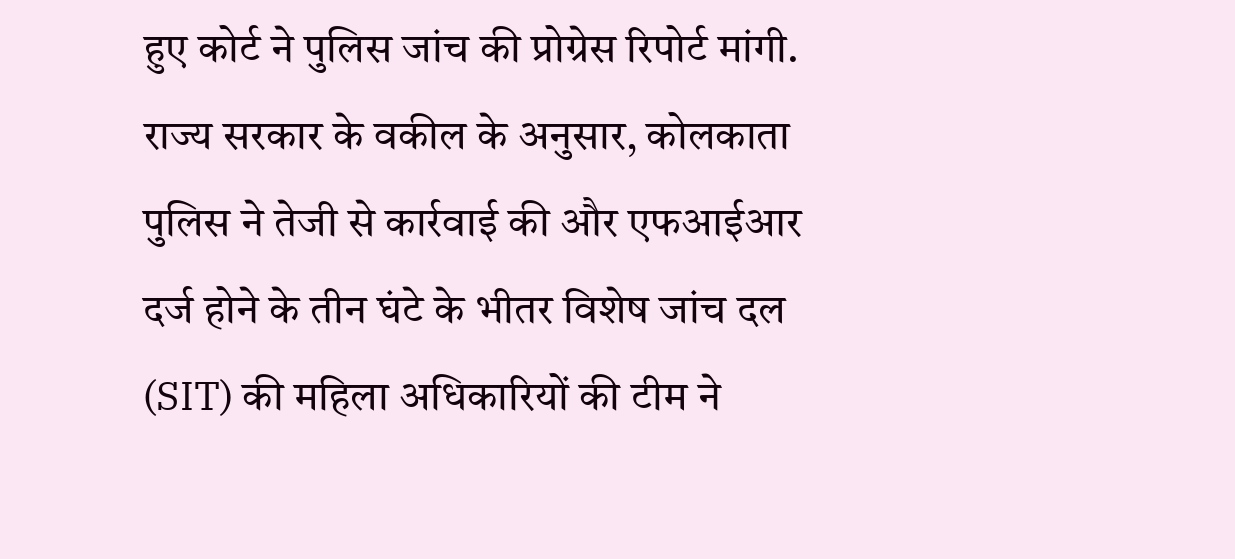हुए कोर्ट ने पुलिस जांच की प्रोग्रेस रिपोर्ट मांगी. राज्य सरकार के वकील के अनुसार, कोलकाता पुलिस ने तेजी से कार्रवाई की और एफआईआर दर्ज होने के तीन घंटे के भीतर विशेष जांच दल (SIT) की महिला अधिकारियों की टीम ने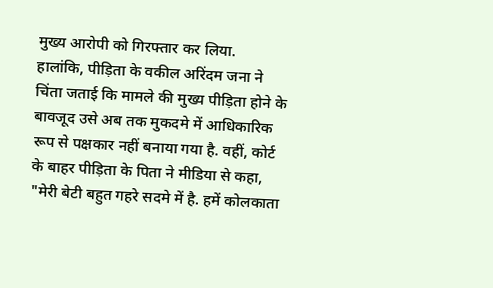मुख्य आरोपी को गिरफ्तार कर लिया.
हालांकि, पीड़िता के वकील अरिंदम जना ने चिंता जताई कि मामले की मुख्य पीड़िता होने के बावजूद उसे अब तक मुकदमे में आधिकारिक रूप से पक्षकार नहीं बनाया गया है. वहीं, कोर्ट के बाहर पीड़िता के पिता ने मीडिया से कहा, "मेरी बेटी बहुत गहरे सदमे में है. हमें कोलकाता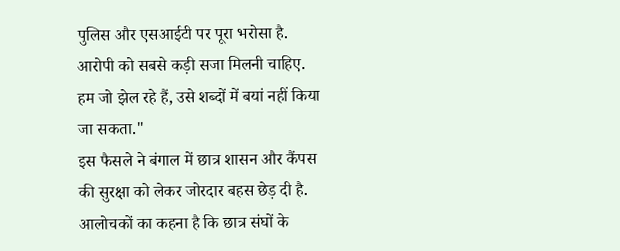पुलिस और एसआईटी पर पूरा भरोसा है. आरोपी को सबसे कड़ी सजा मिलनी चाहिए. हम जो झेल रहे हैं, उसे शब्दों में बयां नहीं किया जा सकता."
इस फैसले ने बंगाल में छात्र शासन और कैंपस की सुरक्षा को लेकर जोरदार बहस छेड़ दी है. आलोचकों का कहना है कि छात्र संघों के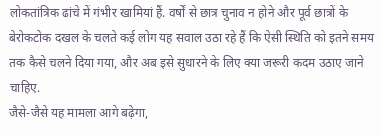लोकतांत्रिक ढांचे में गंभीर खामियां हैं. वर्षों से छात्र चुनाव न होने और पूर्व छात्रों के बेरोकटोक दखल के चलते कई लोग यह सवाल उठा रहे हैं कि ऐसी स्थिति को इतने समय तक कैसे चलने दिया गया, और अब इसे सुधारने के लिए क्या जरूरी कदम उठाए जाने चाहिए.
जैसे-जैसे यह मामला आगे बढ़ेगा,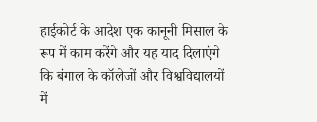हाईकोर्ट के आदेश एक कानूनी मिसाल के रूप में काम करेंगे और यह याद दिलाएंगे कि बंगाल के कॉलेजों और विश्वविद्यालयों में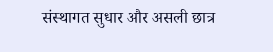संस्थागत सुधार और असली छात्र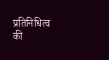प्रतिनिधित्व की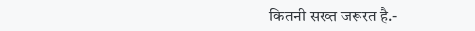कितनी सख्त जरूरत है.-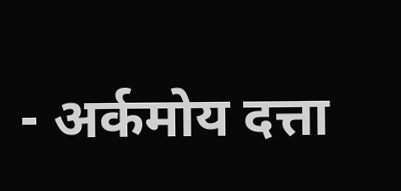- अर्कमोय दत्ता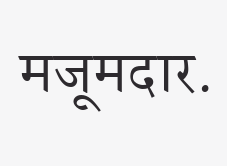मजूमदार.